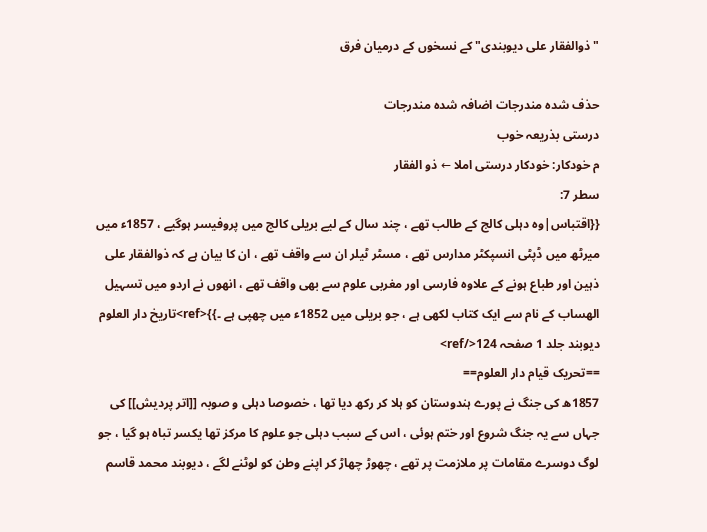"ذوالفقار علی دیوبندی" کے نسخوں کے درمیان فرق

حذف شدہ مندرجات اضافہ شدہ مندرجات
درستی بذریعہ خوب
م خودکار: خودکار درستی املا ← ذو الفقار
سطر 7:
{{اقتباس|وہ دہلی کالج کے طالب تھے ، چند سال کے لیے بریلی کالج میں پروفیسر ہوگیے ، 1857ء میں میرٹھ میں ڈپٹی انسپکٹر مدارس تھے ، مسٹر ٹیلر ان سے واقف تھے ، ان کا بیان ہے کہ ذوالفقار علی ذہین اور طباع ہونے کے علاوہ فارسی اور مغربی علوم سے بھی واقف تھے ، انھوں نے اردو میں تسہیل الھساب کے نام سے ایک کتاب لکھی ہے ، جو بریلی میں 1852ء میں چھپی ہے ۔}}<ref>تاریخ دار العلوم دیوبند جلد 1 صفحہ 124</ref>
==تحریک قیام دار العلوم==
1857ھ کی جنگ نے پورے ہندوستان کو ہلا کر رکھ دیا تھا ، خصوصا دہلی و صوبہ [[اتر پردیش]] کی جہاں سے یہ جنگ شروع اور ختم ہوئی ، اس کے سبب دہلی جو علوم کا مرکز تھا یکسر تباہ ہو گیا ، جو لوگ دوسرے مقامات پر ملازمت پر تھے ، چھوڑ چھاڑ کر اپنے وطن کو لوٹنے لگے ، دیوبند محمد قاسم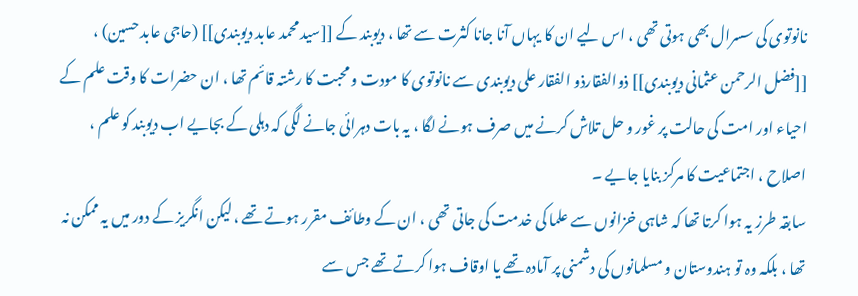نانوتوی کی سسرال بھی ہوتی تھی ، اس لیے ان کا یہاں آنا جانا کثرت سے تھا ، دیوبند کے [[سید محمد عابد دیوبندی]] (حاجی عابد حسین) ، [[فضل الرحمن عثمانی دیوبندی]] ذوالفقارذو الفقار علی دیوبندی سے نانوتوی کا مودت و محبت کا رشتہ قائم تھا ، ان حضرات کا وقت علم کے احیاء اور امت کی حالت پر غور و حل تلاش کرنے میں صرف ہونے لگا ، یہ بات دہرائی جانے لگی کہ دہلی کے بجایے اب دیوبند کو علم ، اصلاح ، اجتماعیت کا مرکز بنایا جایے ۔
سابقہ طرز یہ ہوا کرتا تھا کہ شاہی خزانوں سے علما کی خدمت کی جاتی تھی ، ان کے وطائف مقرر ہوتے تھے ، لیکن انگریز کے دور میں یہ ممکن نہ تھا ، بلکہ وہ تو ہندوستان و مسلمانوں کی دشمنی پر آمادہ تھے یا اوقاف ہوا کرتے تھے جس سے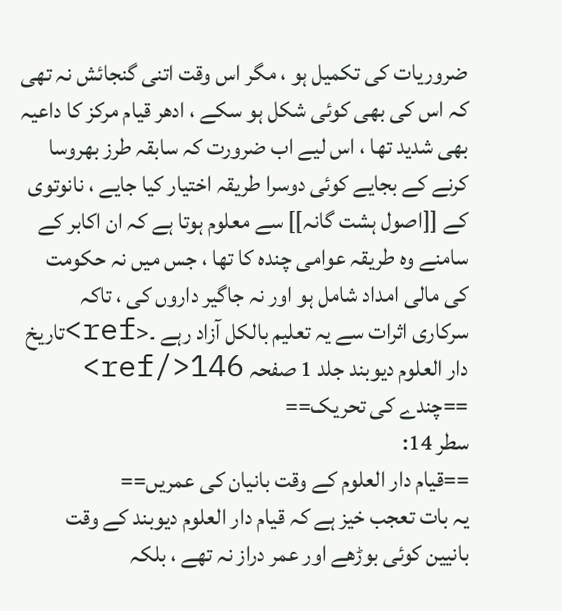ضروریات کی تکمیل ہو ، مگر اس وقت اتنی گنجائش نہ تھی کہ اس کی بھی کوئی شکل ہو سکے ، ادھر قیام مرکز کا داعیہ بھی شدید تھا ، اس لیے اب ضرورت کہ سابقہ طرز بھروسا کرنے کے بجایے کوئی دوسرا طریقہ اختیار کیا جایے ، نانوتوی کے [[اصول ہشت گانہ]] سے معلوم ہوتا ہے کہ ان اکابر کے سامنے وہ طریقہ عوامی چندہ کا تھا ، جس میں نہ حکومت کی مالی امداد شامل ہو اور نہ جاگیر داروں کی ، تاکہ سرکاری اثرات سے یہ تعلیم بالکل آزاد رہے ۔<ref>تاریخ دار العلوم دیوبند جلد 1 صفحہ 146</ref>
==چندے کی تحریک==
سطر 14:
==قیام دار العلوم کے وقت بانیان کی عمریں==
یہ بات تعجب خیز ہے کہ قیام دار العلوم دیوبند کے وقت بانیین کوئی بوڑھے اور عمر دراز نہ تھے ، بلکہ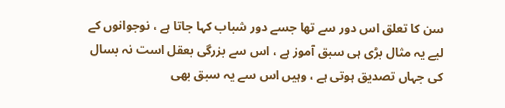سن کا تعلق اس دور سے تھا جسے دور شباب کہا جاتا ہے ، نوجوانوں کے لیے یہ مثال بڑی ہی سبق آموز ہے ، اس سے بزرگی بعقل است نہ بسال کی جہاں تصدیق ہوتی ہے ، وہیں اس سے یہ سبق بھی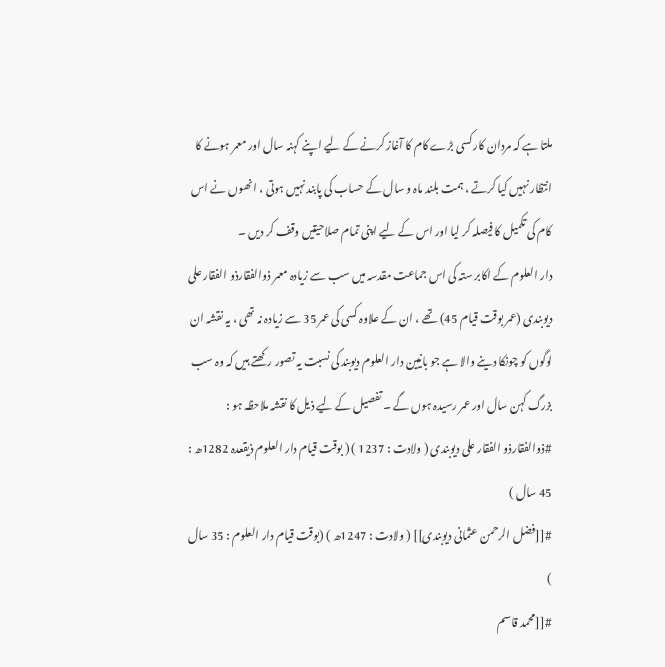ملتا ہے کہ مردان کار کسی بڑے کام کا آغاز کرنے کے لیے اپنے کہنہ سال اور معمر ہونے کا انتظار نہیں کیا کرتے ، ہمت بلند ماہ و سال کے حساب کی پابند نہیں ہوتی ، انھوں نے اس کام کی تکمیل کا فیصلہ کر لیا اور اس کے لیے اپنی تمام صلاحیتیں وقف کر دیں ۔
دار العلوم کے اکابر ستہ کی اس جماعت مقدسہ میں سب سے زیادہ معمر ذوالفقارذو الفقار علی دیوبندی (عمر بوقت قیام 45) تھے ، ان کے علاوہ کسی کی عمر 35 سے زیادہ نہ تھی ، یہ نقشہ ان لوگوں کو چونکا دینے والا ہے جو بانیین دار العلوم دیوبند کی نسبت یہ تصور رکھتے ہیں کہ وہ سب بزرگ کہن سال اور عمر رسیدہ ہوں گے ۔ تفصیل کے لیے ذیل کا نقشہ ملاحظہ ہو :
#ذوالفقارذو الفقار علی دیوبندی ( ولادت : 1237 ) ( بوقت قیام دار العلوم ذیقعدہ 1282ھ : 45 سال )
#[[فضل الرحمن عثمانی دیوبندی]] ( ولادت : 1247ھ ) (بوقت قیام دار العلوم : 35 سال )
#[[محمد قاسم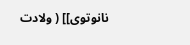نانوتوی]] ( ولادت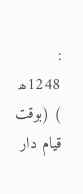: 1248ھ ) (بوقت قیام دار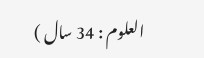العلوم : 34 سال )